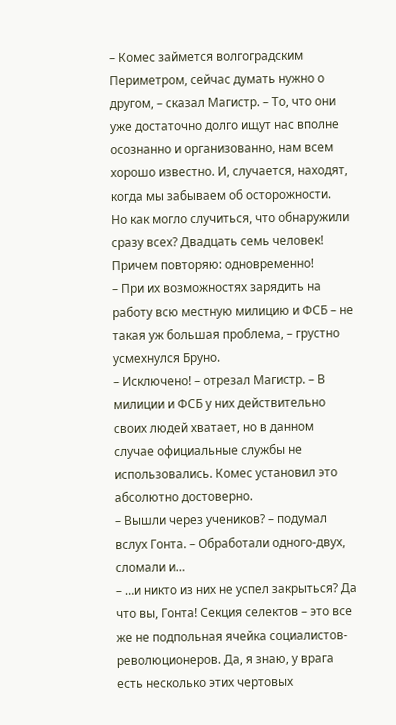– Комес займется волгоградским Периметром, сейчас думать нужно о другом, – сказал Магистр. – То, что они уже достаточно долго ищут нас вполне осознанно и организованно, нам всем хорошо известно. И, случается, находят, когда мы забываем об осторожности.
Но как могло случиться, что обнаружили сразу всех? Двадцать семь человек! Причем повторяю: одновременно!
– При их возможностях зарядить на работу всю местную милицию и ФСБ – не такая уж большая проблема, – грустно усмехнулся Бруно.
– Исключено! – отрезал Магистр. – В милиции и ФСБ у них действительно своих людей хватает, но в данном случае официальные службы не использовались. Комес установил это абсолютно достоверно.
– Вышли через учеников? – подумал вслух Гонта. – Обработали одного-двух, сломали и…
– …и никто из них не успел закрыться? Да что вы, Гонта! Секция селектов – это все же не подпольная ячейка социалистов-революционеров. Да, я знаю, у врага есть несколько этих чертовых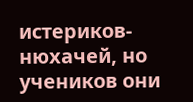истериков-нюхачей, но учеников они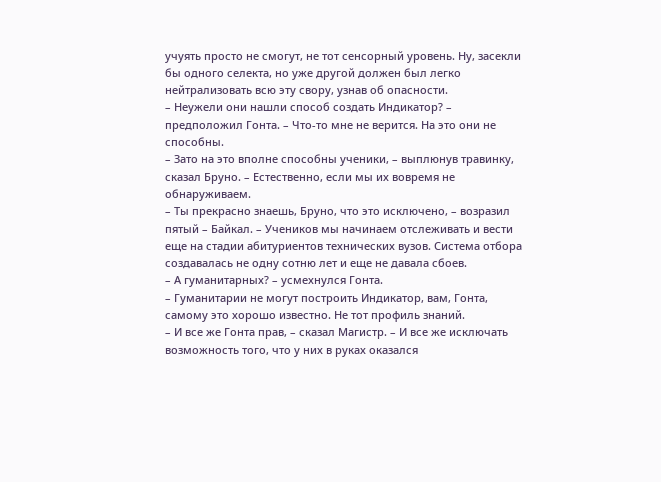учуять просто не смогут, не тот сенсорный уровень. Ну, засекли бы одного селекта, но уже другой должен был легко нейтрализовать всю эту свору, узнав об опасности.
– Неужели они нашли способ создать Индикатор? – предположил Гонта. – Что-то мне не верится. На это они не способны.
– Зато на это вполне способны ученики, – выплюнув травинку, сказал Бруно. – Естественно, если мы их вовремя не обнаруживаем.
– Ты прекрасно знаешь, Бруно, что это исключено, – возразил пятый – Байкал. – Учеников мы начинаем отслеживать и вести еще на стадии абитуриентов технических вузов. Система отбора создавалась не одну сотню лет и еще не давала сбоев.
– А гуманитарных? – усмехнулся Гонта.
– Гуманитарии не могут построить Индикатор, вам, Гонта, самому это хорошо известно. Не тот профиль знаний.
– И все же Гонта прав, – сказал Магистр. – И все же исключать возможность того, что у них в руках оказался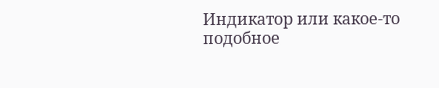Индикатор или какое-то подобное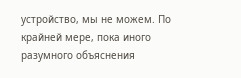устройство, мы не можем. По крайней мере, пока иного разумного объяснения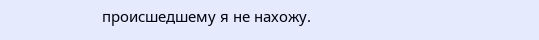происшедшему я не нахожу.